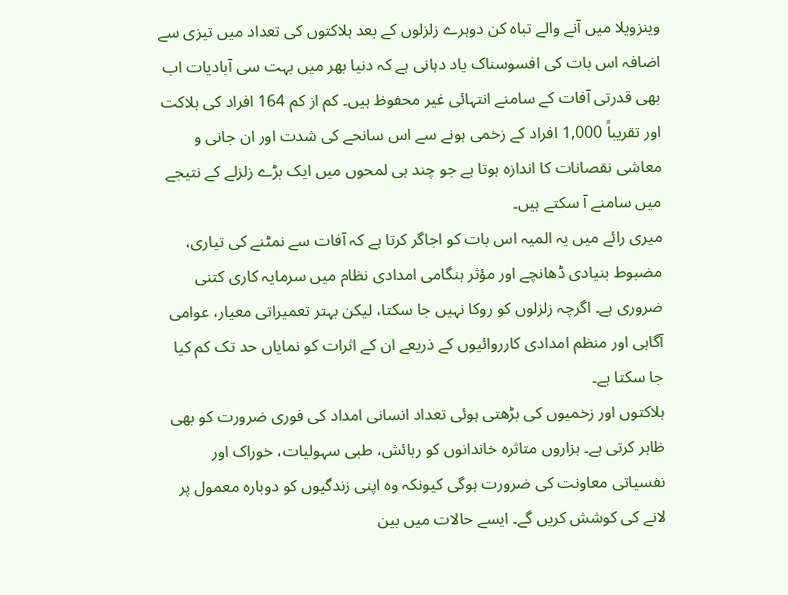وینزویلا میں آنے والے تباہ کن دوہرے زلزلوں کے بعد ہلاکتوں کی تعداد میں تیزی سے اضافہ اس بات کی افسوسناک یاد دہانی ہے کہ دنیا بھر میں بہت سی آبادیات اب بھی قدرتی آفات کے سامنے انتہائی غیر محفوظ ہیں۔ کم از کم 164 افراد کی ہلاکت اور تقریباً 1,000 افراد کے زخمی ہونے سے اس سانحے کی شدت اور ان جانی و معاشی نقصانات کا اندازہ ہوتا ہے جو چند ہی لمحوں میں ایک بڑے زلزلے کے نتیجے میں سامنے آ سکتے ہیں۔
میری رائے میں یہ المیہ اس بات کو اجاگر کرتا ہے کہ آفات سے نمٹنے کی تیاری، مضبوط بنیادی ڈھانچے اور مؤثر ہنگامی امدادی نظام میں سرمایہ کاری کتنی ضروری ہے۔ اگرچہ زلزلوں کو روکا نہیں جا سکتا، لیکن بہتر تعمیراتی معیار، عوامی آگاہی اور منظم امدادی کارروائیوں کے ذریعے ان کے اثرات کو نمایاں حد تک کم کیا جا سکتا ہے۔
ہلاکتوں اور زخمیوں کی بڑھتی ہوئی تعداد انسانی امداد کی فوری ضرورت کو بھی ظاہر کرتی ہے۔ ہزاروں متاثرہ خاندانوں کو رہائش، طبی سہولیات، خوراک اور نفسیاتی معاونت کی ضرورت ہوگی کیونکہ وہ اپنی زندگیوں کو دوبارہ معمول پر لانے کی کوشش کریں گے۔ ایسے حالات میں بین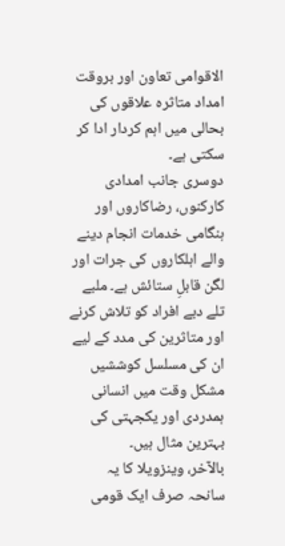الاقوامی تعاون اور بروقت امداد متاثرہ علاقوں کی بحالی میں اہم کردار ادا کر سکتی ہے۔
دوسری جانب امدادی کارکنوں، رضاکاروں اور ہنگامی خدمات انجام دینے والے اہلکاروں کی جرات اور لگن قابلِ ستائش ہے۔ ملبے تلے دبے افراد کو تلاش کرنے اور متاثرین کی مدد کے لیے ان کی مسلسل کوششیں مشکل وقت میں انسانی ہمدردی اور یکجہتی کی بہترین مثال ہیں۔
بالآخر، وینزویلا کا یہ سانحہ صرف ایک قومی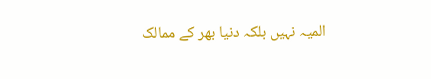المیہ نہیں بلکہ دنیا بھر کے ممالک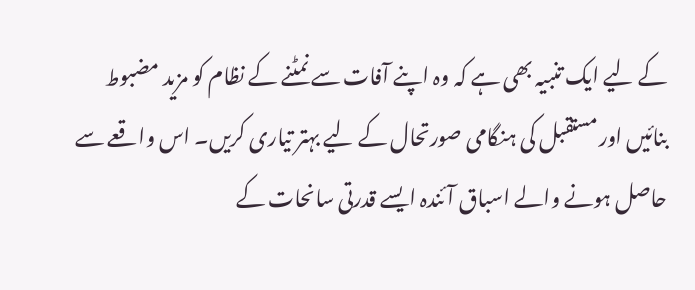کے لیے ایک تنبیہ بھی ہے کہ وہ اپنے آفات سے نمٹنے کے نظام کو مزید مضبوط بنائیں اور مستقبل کی ہنگامی صورتحال کے لیے بہتر تیاری کریں۔ اس واقعے سے حاصل ہونے والے اسباق آئندہ ایسے قدرتی سانحات کے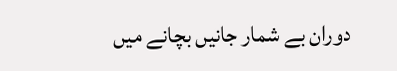دوران بے شمار جانیں بچانے میں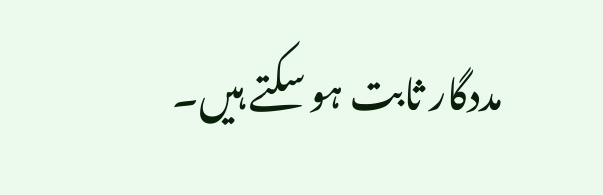مددگار ثابت ہو سکتے ہیں۔